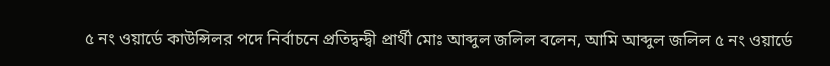৫ নং ওয়ার্ডে কাউন্সিলর পদে নির্বাচনে প্রতিদ্বন্দ্বী প্রার্থী মোঃ আব্দুল জলিল বলেন, আমি আব্দুল জলিল ৫ নং ওয়ার্ডে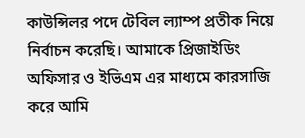কাউন্সিলর পদে টেবিল ল্যাম্প প্রতীক নিয়ে নির্বাচন করেছি। আমাকে প্রিজাইডিং অফিসার ও ইভিএম এর মাধ্যমে কারসাজি করে আমি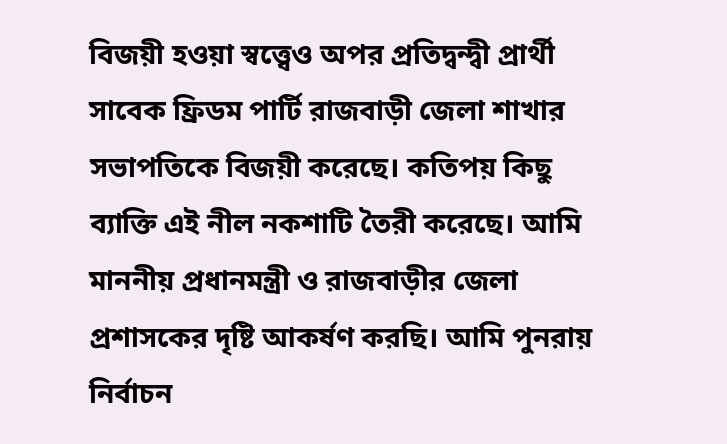বিজয়ী হওয়া স্বত্ত্বেও অপর প্রতিদ্বন্দ্বী প্রার্থী সাবেক ফ্রিডম পার্টি রাজবাড়ী জেলা শাখার সভাপতিকে বিজয়ী করেছে। কতিপয় কিছু ব্যাক্তি এই নীল নকশাটি তৈরী করেছে। আমি মাননীয় প্রধানমন্ত্রী ও রাজবাড়ীর জেলা প্রশাসকের দৃষ্টি আকর্ষণ করছি। আমি পুনরায় নির্বাচন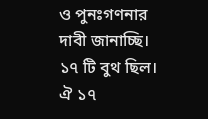ও পুনঃগণনার দাবী জানাচ্ছি। ১৭ টি বুথ ছিল। ঐ ১৭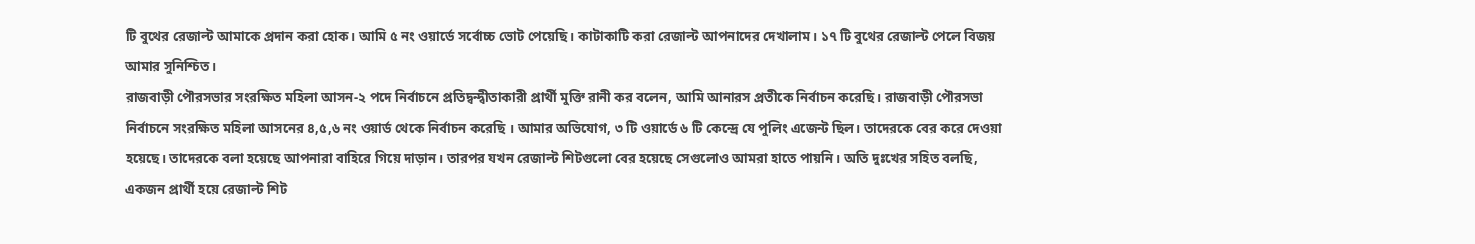টি বুথের রেজাল্ট আমাকে প্রদান করা হোক। আমি ৫ নং ওয়ার্ডে সর্বোচ্চ ভোট পেয়েছি। কাটাকাটি করা রেজাল্ট আপনাদের দেখালাম। ১৭ টি বুথের রেজাল্ট পেলে বিজয় আমার সুনিশ্চিত।
রাজবাড়ী পৌরসভার সংরক্ষিত মহিলা আসন-২ পদে নির্বাচনে প্রতিদ্বন্দ্বীতাকারী প্রার্থী মুক্তি রানী কর বলেন, আমি আনারস প্রতীকে নির্বাচন করেছি। রাজবাড়ী পৌরসভা নির্বাচনে সংরক্ষিত মহিলা আসনের ৪,৫,৬ নং ওয়ার্ড থেকে নির্বাচন করেছি । আমার অভিযোগ, ৩ টি ওয়ার্ডে ৬ টি কেন্দ্রে যে পুলিং এজেন্ট ছিল। তাদেরকে বের করে দেওয়া হয়েছে। তাদেরকে বলা হয়েছে আপনারা বাহিরে গিয়ে দাড়ান। তারপর যখন রেজাল্ট শিটগুলো বের হয়েছে সেগুলোও আমরা হাতে পায়নি। অতি দুঃখের সহিত বলছি, একজন প্রার্থী হয়ে রেজাল্ট শিট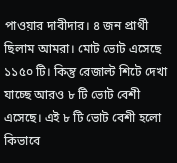পাওয়ার দাবীদার। ৪ জন প্রার্থী ছিলাম আমরা। মোট ভোট এসেছে ১১৫০ টি। কিন্তু রেজাল্ট শিটে দেখা যাচ্ছে আরও ৮ টি ভোট বেশী এসেছে। এই ৮ টি ভোট বেশী হলো কিভাবে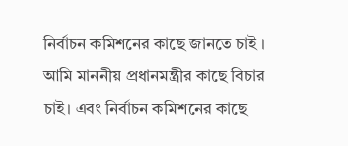নির্বাচন কমিশনের কাছে জানতে চাই । আমি মাননীয় প্রধানমন্ত্রীর কাছে বিচার চাই। এবং নির্বাচন কমিশনের কাছে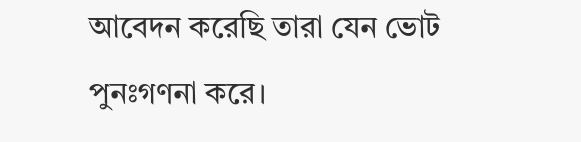আবেদন করেছি তারা যেন ভোট পুনঃগণনা করে।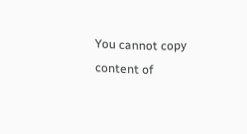You cannot copy content of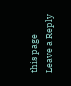this page
Leave a Reply